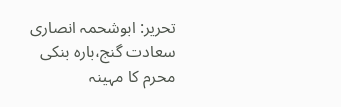تحریر: ابوشحمہ انصاری
سعادت گنج،بارہ بنکی
محرم کا مہینہ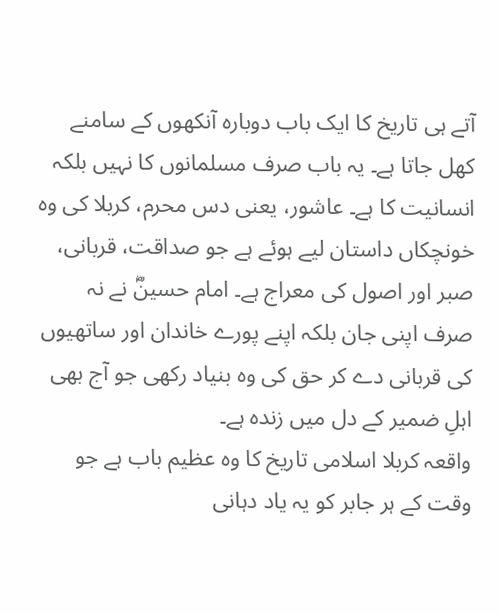آتے ہی تاریخ کا ایک باب دوبارہ آنکھوں کے سامنے کھل جاتا ہے۔ یہ باب صرف مسلمانوں کا نہیں بلکہ انسانیت کا ہے۔ عاشور، یعنی دس محرم، کربلا کی وہ خونچکاں داستان لیے ہوئے ہے جو صداقت، قربانی، صبر اور اصول کی معراج ہے۔ امام حسینؓ نے نہ صرف اپنی جان بلکہ اپنے پورے خاندان اور ساتھیوں کی قربانی دے کر حق کی وہ بنیاد رکھی جو آج بھی اہلِ ضمیر کے دل میں زندہ ہے۔
واقعہ کربلا اسلامی تاریخ کا وہ عظیم باب ہے جو وقت کے ہر جابر کو یہ یاد دہانی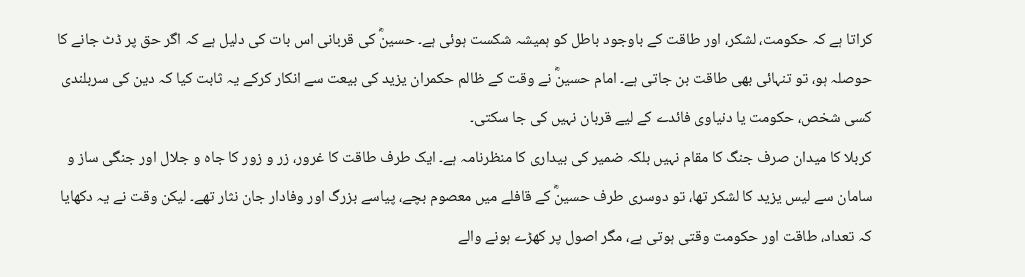کراتا ہے کہ حکومت، لشکر، اور طاقت کے باوجود باطل کو ہمیشہ شکست ہوئی ہے۔ حسینؓ کی قربانی اس بات کی دلیل ہے کہ اگر حق پر ڈٹ جانے کا حوصلہ ہو، تو تنہائی بھی طاقت بن جاتی ہے۔ امام حسینؓ نے وقت کے ظالم حکمران یزید کی بیعت سے انکار کرکے یہ ثابت کیا کہ دین کی سربلندی کسی شخص، حکومت یا دنیاوی فائدے کے لیے قربان نہیں کی جا سکتی۔
کربلا کا میدان صرف جنگ کا مقام نہیں بلکہ ضمیر کی بیداری کا منظرنامہ ہے۔ ایک طرف طاقت کا غرور، زر و زور کا جاہ و جلال اور جنگی ساز و سامان سے لیس یزید کا لشکر تھا، تو دوسری طرف حسینؓ کے قافلے میں معصوم بچے، پیاسے بزرگ اور وفادار جان نثار تھے۔ لیکن وقت نے یہ دکھایا کہ تعداد، طاقت اور حکومت وقتی ہوتی ہے، مگر اصول پر کھڑے ہونے والے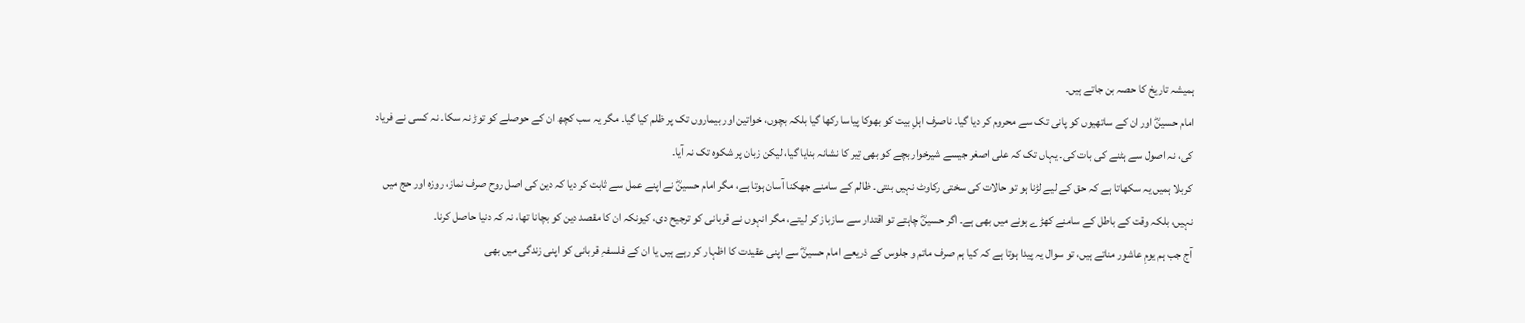ہمیشہ تاریخ کا حصہ بن جاتے ہیں۔
امام حسینؓ اور ان کے ساتھیوں کو پانی تک سے محروم کر دیا گیا۔ ناصرف اہلِ بیت کو بھوکا پیاسا رکھا گیا بلکہ بچوں، خواتین اور بیماروں تک پر ظلم کیا گیا۔ مگر یہ سب کچھ ان کے حوصلے کو توڑ نہ سکا۔ نہ کسی نے فریاد کی، نہ اصول سے ہٹنے کی بات کی۔ یہاں تک کہ علی اصغر جیسے شیرخوار بچے کو بھی تِیر کا نشانہ بنایا گیا، لیکن زبان پر شکوہ تک نہ آیا۔
کربلا ہمیں یہ سکھاتا ہے کہ حق کے لیے لڑنا ہو تو حالات کی سختی رکاوٹ نہیں بنتی۔ ظالم کے سامنے جھکنا آسان ہوتا ہے، مگر امام حسینؓ نے اپنے عمل سے ثابت کر دیا کہ دین کی اصل روح صرف نماز، روزہ اور حج میں نہیں، بلکہ وقت کے باطل کے سامنے کھڑے ہونے میں بھی ہے۔ اگر حسینؓ چاہتے تو اقتدار سے سازباز کر لیتے، مگر انہوں نے قربانی کو ترجیح دی، کیونکہ ان کا مقصد دین کو بچانا تھا، نہ کہ دنیا حاصل کرنا۔
آج جب ہم یومِ عاشور مناتے ہیں، تو سوال یہ پیدا ہوتا ہے کہ کیا ہم صرف ماتم و جلوس کے ذریعے امام حسینؓ سے اپنی عقیدت کا اظہار کر رہے ہیں یا ان کے فلسفہِ قربانی کو اپنی زندگی میں بھی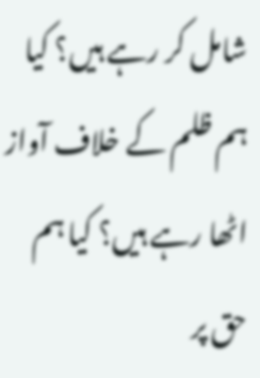شامل کر رہے ہیں؟ کیا ہم ظلم کے خلاف آواز اٹھا رہے ہیں؟ کیا ہم حق پر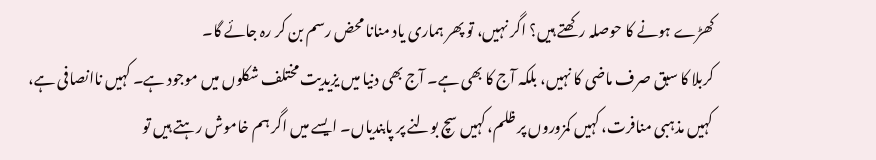کھڑے ہونے کا حوصلہ رکھتے ہیں؟ اگر نہیں، تو پھر ہماری یاد منانا محض رسم بن کر رہ جائے گا۔
کربلا کا سبق صرف ماضی کا نہیں، بلکہ آج کا بھی ہے۔ آج بھی دنیا میں یزیدیت مختلف شکلوں میں موجود ہے۔ کہیں ناانصافی ہے، کہیں مذہبی منافرت، کہیں کمزوروں پر ظلم، کہیں سچ بولنے پر پابندیاں۔ ایسے میں اگر ہم خاموش رہتے ہیں تو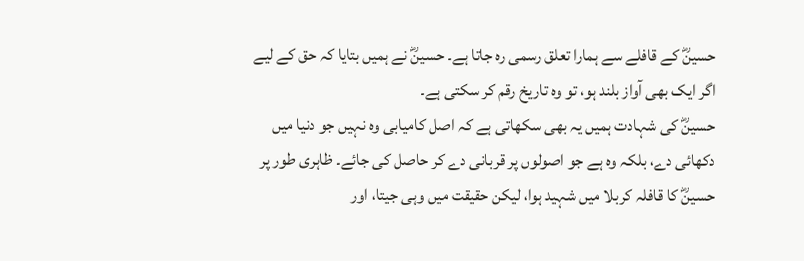حسینؓ کے قافلے سے ہمارا تعلق رسمی رہ جاتا ہے۔ حسینؓ نے ہمیں بتایا کہ حق کے لیے اگر ایک بھی آواز بلند ہو، تو وہ تاریخ رقم کر سکتی ہے۔
حسینؓ کی شہادت ہمیں یہ بھی سکھاتی ہے کہ اصل کامیابی وہ نہیں جو دنیا میں دکھائی دے، بلکہ وہ ہے جو اصولوں پر قربانی دے کر حاصل کی جائے۔ ظاہری طور پر حسینؓ کا قافلہ کربلا میں شہید ہوا، لیکن حقیقت میں وہی جیتا، اور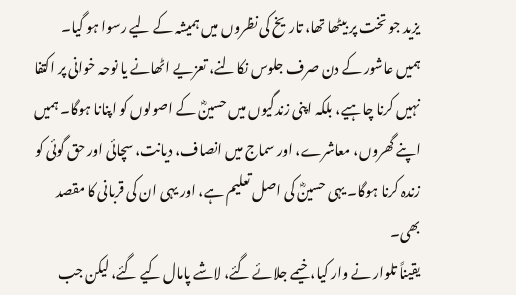یزید جو تخت پر بیٹھا تھا، تاریخ کی نظروں میں ہمیشہ کے لیے رسوا ہو گیا۔
ہمیں عاشور کے دن صرف جلوس نکالنے، تعزیے اٹھانے یا نوحہ خوانی پر اکتفا نہیں کرنا چاہیے، بلکہ اپنی زندگیوں میں حسینؓ کے اصولوں کو اپنانا ہوگا۔ ہمیں اپنے گھروں، معاشرے، اور سماج میں انصاف، دیانت، سچائی اور حق گوئی کو زندہ کرنا ہوگا۔ یہی حسینؓ کی اصل تعلیم ہے، اور یہی ان کی قربانی کا مقصد بھی۔
یقیناً تلوار نے وار کیا، خیمے جلائے گئے، لاشے پامال کیے گئے، لیکن جب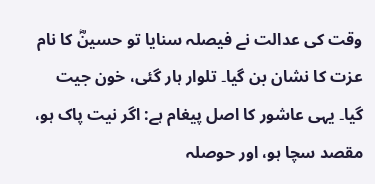وقت کی عدالت نے فیصلہ سنایا تو حسینؓ کا نام عزت کا نشان بن گیا۔ تلوار ہار گئی، خون جیت گیا۔ یہی عاشور کا اصل پیغام ہے: اگر نیت پاک ہو، مقصد سچا ہو، اور حوصلہ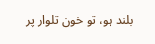بلند ہو، تو خون تلوار پر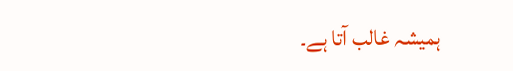ہمیشہ غالب آتا ہے۔